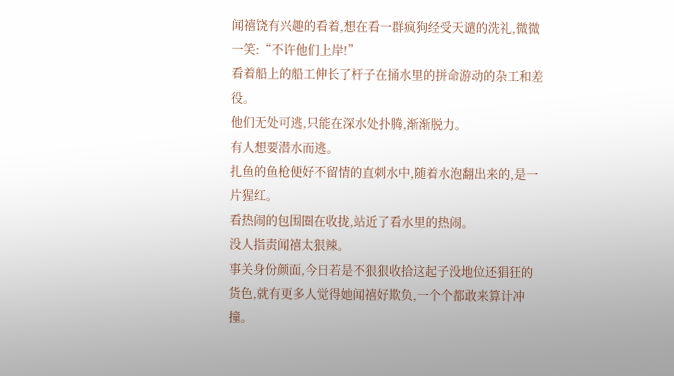闻禧饶有兴趣的看着,想在看一群疯狗经受天谴的洗礼,微微一笑:“不许他们上岸!”
看着船上的船工伸长了杆子在捅水里的拼命游动的杂工和差役。
他们无处可逃,只能在深水处扑腾,渐渐脱力。
有人想要潜水而逃。
扎鱼的鱼枪便好不留情的直刺水中,随着水泡翻出来的,是一片猩红。
看热闹的包围圈在收拢,站近了看水里的热闹。
没人指责闻禧太狠辣。
事关身份颜面,今日若是不狠狠收拾这起子没地位还猖狂的货色,就有更多人觉得她闻禧好欺负,一个个都敢来算计冲撞。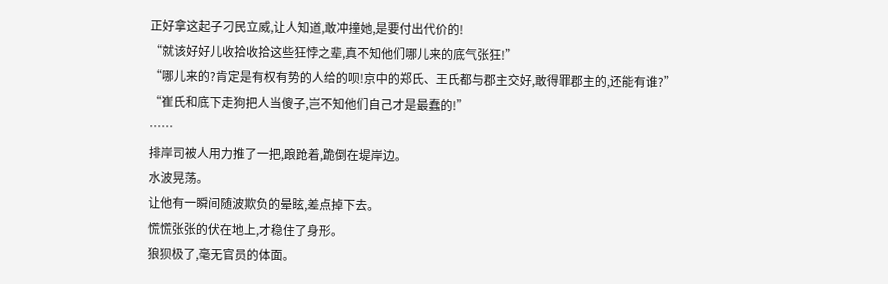正好拿这起子刁民立威,让人知道,敢冲撞她,是要付出代价的!
“就该好好儿收拾收拾这些狂悖之辈,真不知他们哪儿来的底气张狂!”
“哪儿来的?肯定是有权有势的人给的呗!京中的郑氏、王氏都与郡主交好,敢得罪郡主的,还能有谁?”
“崔氏和底下走狗把人当傻子,岂不知他们自己才是最蠢的!”
……
排岸司被人用力推了一把,踉跄着,跪倒在堤岸边。
水波晃荡。
让他有一瞬间随波欺负的晕眩,差点掉下去。
慌慌张张的伏在地上,才稳住了身形。
狼狈极了,毫无官员的体面。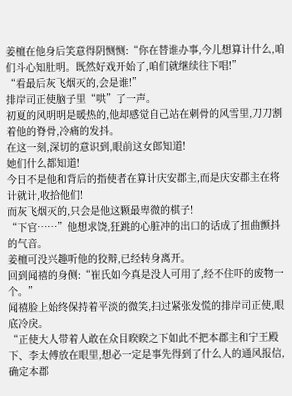姜檀在他身后笑意得阴恻恻:“你在替谁办事,今儿想算计什么,咱们斗心知肚明。既然好戏开始了,咱们就继续往下唱!”
“看最后灰飞烟灭的,会是谁!”
排岸司正使脑子里“哄”了一声。
初夏的风明明是暖热的,他却感觉自己站在刺骨的风雪里,刀刀割着他的脊骨,冷痛的发抖。
在这一刻,深切的意识到,眼前这女郎知道!
她们什么都知道!
今日不是他和背后的指使者在算计庆安郡主,而是庆安郡主在将计就计,收拾他们!
而灰飞烟灭的,只会是他这颗最卑微的棋子!
“下官……”他想求饶,狂跳的心脏冲的出口的话成了扭曲颤抖的气音。
姜檀可没兴趣听他的狡辩,已经转身离开。
回到闻禧的身侧:“崔氏如今真是没人可用了,经不住吓的废物一个。”
闻禧脸上始终保持着平淡的微笑,扫过紧张发慌的排岸司正使,眼底冷戾。
“正使大人带着人敢在众目睽睽之下如此不把本郡主和宁王殿下、李太傅放在眼里,想必一定是事先得到了什么人的通风报信,确定本郡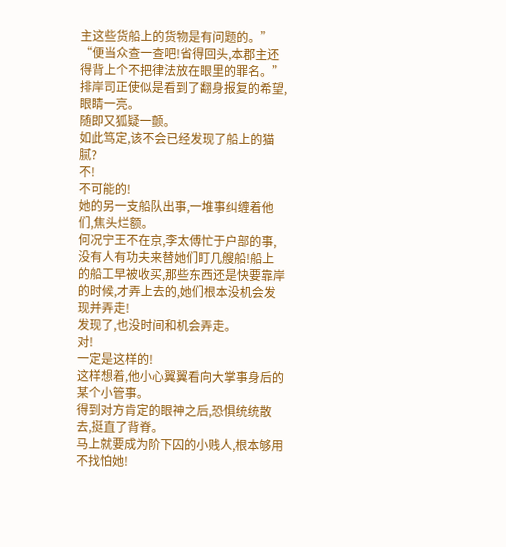主这些货船上的货物是有问题的。”
“便当众查一查吧!省得回头,本郡主还得背上个不把律法放在眼里的罪名。”
排岸司正使似是看到了翻身报复的希望,眼睛一亮。
随即又狐疑一颤。
如此笃定,该不会已经发现了船上的猫腻?
不!
不可能的!
她的另一支船队出事,一堆事纠缠着他们,焦头烂额。
何况宁王不在京,李太傅忙于户部的事,没有人有功夫来替她们盯几艘船!船上的船工早被收买,那些东西还是快要靠岸的时候,才弄上去的,她们根本没机会发现并弄走!
发现了,也没时间和机会弄走。
对!
一定是这样的!
这样想着,他小心翼翼看向大掌事身后的某个小管事。
得到对方肯定的眼神之后,恐惧统统散去,挺直了背脊。
马上就要成为阶下囚的小贱人,根本够用不找怕她!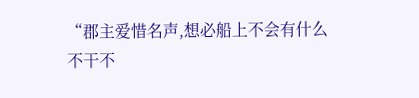“郡主爱惜名声,想必船上不会有什么不干不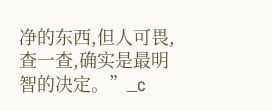净的东西,但人可畏,查一查,确实是最明智的决定。”_c